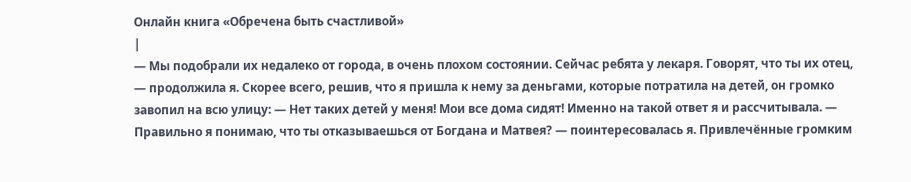Онлайн книга «Обречена быть счастливой»
|
— Мы подобрали их недалеко от города, в очень плохом состоянии. Сейчас ребята у лекаря. Говорят, что ты их отец, — продолжила я. Скорее всего, решив, что я пришла к нему за деньгами, которые потратила на детей, он громко завопил на всю улицу: — Нет таких детей у меня! Мои все дома сидят! Именно на такой ответ я и рассчитывала. — Правильно я понимаю, что ты отказываешься от Богдана и Матвея? — поинтересовалась я. Привлечённые громким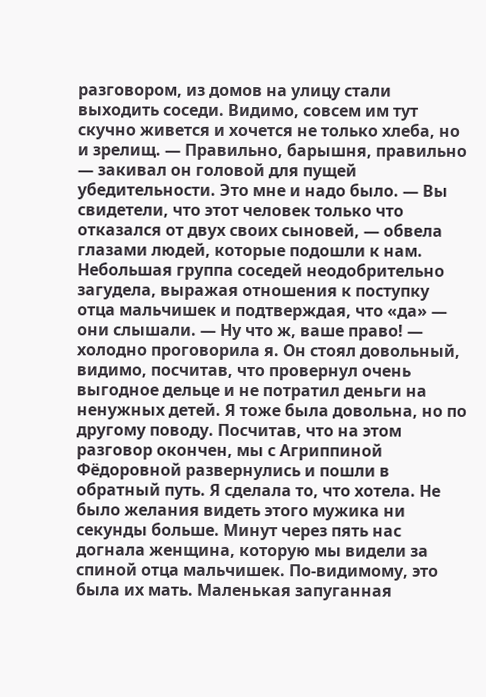разговором, из домов на улицу стали выходить соседи. Видимо, совсем им тут скучно живется и хочется не только хлеба, но и зрелищ. — Правильно, барышня, правильно — закивал он головой для пущей убедительности. Это мне и надо было. — Вы свидетели, что этот человек только что отказался от двух своих сыновей, — обвела глазами людей, которые подошли к нам. Небольшая группа соседей неодобрительно загудела, выражая отношения к поступку отца мальчишек и подтверждая, что «да» — они слышали. — Ну что ж, ваше право! — холодно проговорила я. Он стоял довольный, видимо, посчитав, что провернул очень выгодное дельце и не потратил деньги на ненужных детей. Я тоже была довольна, но по другому поводу. Посчитав, что на этом разговор окончен, мы с Агриппиной Фёдоровной развернулись и пошли в обратный путь. Я сделала то, что хотела. Не было желания видеть этого мужика ни секунды больше. Минут через пять нас догнала женщина, которую мы видели за спиной отца мальчишек. По-видимому, это была их мать. Маленькая запуганная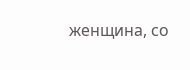женщина, со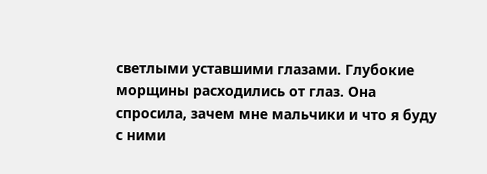светлыми уставшими глазами. Глубокие морщины расходились от глаз. Она спросила, зачем мне мальчики и что я буду с ними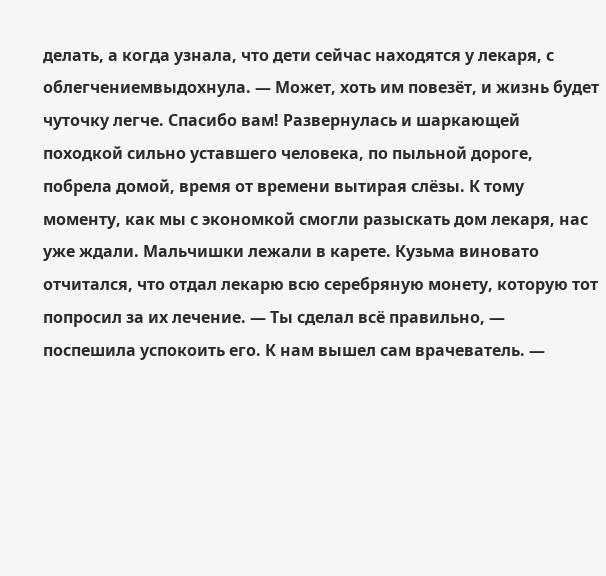делать, а когда узнала, что дети сейчас находятся у лекаря, с облегчениемвыдохнула. — Может, хоть им повезёт, и жизнь будет чуточку легче. Спасибо вам! Развернулась и шаркающей походкой сильно уставшего человека, по пыльной дороге, побрела домой, время от времени вытирая слёзы. К тому моменту, как мы с экономкой смогли разыскать дом лекаря, нас уже ждали. Мальчишки лежали в карете. Кузьма виновато отчитался, что отдал лекарю всю серебряную монету, которую тот попросил за их лечение. — Ты сделал всё правильно, — поспешила успокоить его. К нам вышел сам врачеватель. —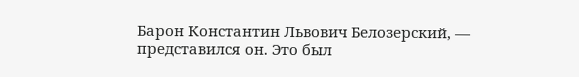Барон Константин Львович Белозерский, — представился он. Это был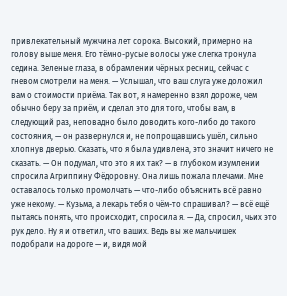привлекательный мужчина лет сорока. Высокий, примерно на голову выше меня. Его тёмно-русые волосы уже слегка тронула седина. Зеленые глаза, в обрамлении чёрных ресниц, сейчас с гневом смотрели на меня. — Услышал, что ваш слуга уже доложил вам о стоимости приёма. Так вот, я намеренно взял дороже, чем обычно беру за приём, и сделал это для того, чтобы вам, в следующий раз, неповадно было доводить кого-либо до такого состояния, — он развернулся и, не попрощавшись ушёл, сильно хлопнув дверью. Сказать, что я была удивлена, это значит ничего не сказать. — Он подумал, что это я их так? — в глубоком изумлении спросила Агриппину Фёдоровну. Она лишь пожала плечами. Мне оставалось только промолчать — что-либо объяснить всё равно уже некому. — Кузьма, а лекарь тебя о чём-то спрашивал? — всё ещё пытаясь понять, что происходит, спросила я. — Да, спросил, чьих это рук дело. Ну я и ответил, что ваших. Ведь вы же мальчишек подобрали на дороге — и, видя мой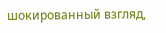шокированный взгляд,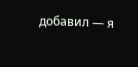добавил — я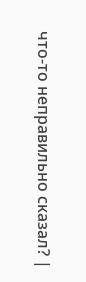что-то неправильно сказал? |